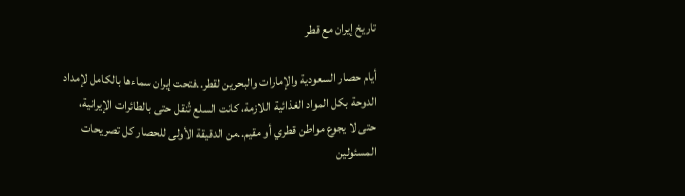تاريخ إيران مع قطر

أيام حصار السعودية والإمارات والبحرين لقطر..فتحت إيران سماءها بالكامل لإمداد الدوحة بكل المواد الغذائية اللازمة، كانت السلع تُنقل حتى بالطائرات الإيرانية، حتى لا يجوع مواطن قطري أو مقيم..من الدقيقة الأولى للحصار كل تصريحات المسئولين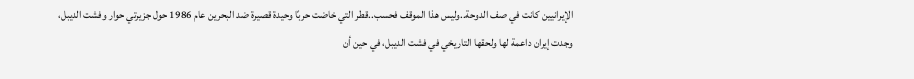الإيرانيين كانت في صف الدوحة..وليس هذا الموقف فحسب..قطر التي خاضت حربًا وحيدة قصيرة ضد البحرين عام 1986 حول جزيرتي حوار وفشت الديبل، وجدت إيران داعمة لها ولحقها التاريخي في فشت الديبل، في حين أن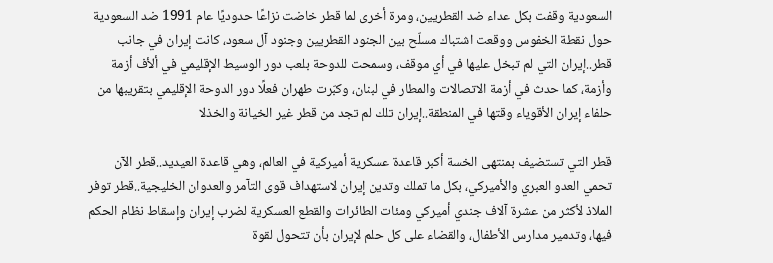السعودية وقفت بكل عداء ضد القطريين، ومرة أخرى لما قطر خاضت نزاعًا حدوديًا عام 1991 ضد السعودية حول نقطة الخفوس ووقعت اشتباك مسلّح بين الجنود القطريين وجنود آل سعود، كانت إيران في جانب قطر..إيران التي لم تبخل عليها في أي موقف، وسمحت للدوحة بلعب دور الوسيط الإقليمي في ألأف أزمة وأزمة، كما حدث في أزمة الاتصالات والمطار في لبنان، وكبّرت طهران فعلًا دور الدوحة الإقليمي بتقريبها من حلفاء إيران الأقوياء وقتها في المنطقة..إيران تلك لم تجد من قطر غير الخيانة والخذلا

قطر التي تستضيف بمنتهى الخسة أكبر قاعدة عسكرية أميركية في العالم، وهي قاعدة العيديد..قطر الآن تحمي العدو العبري والأميركي، بكل ما تملك وتدين إيران لاستهداف قوى التآمر والعدوان الخليجية..قطر توفر الملاذ لأكثر من عشرة آلاف جندي أميركي ومئات الطائرات والقطع العسكرية لضرب إيران وإسقاط نظام الحكم فيها، وتدمير مدارس الأطفال، والقضاء على كل حلم لإيران بأن تتحول لقوة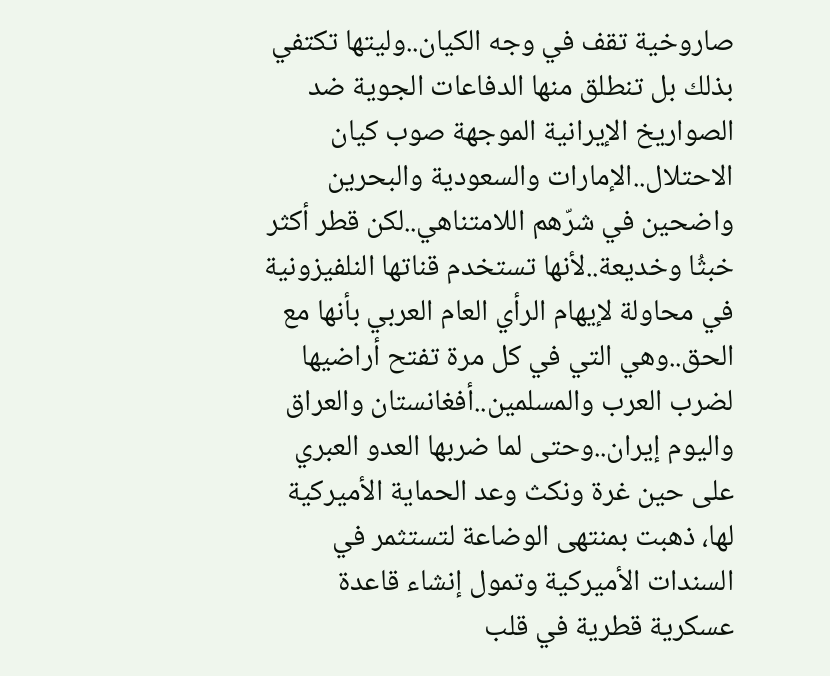صاروخية تقف في وجه الكيان..وليتها تكتفي بذلك بل تنطلق منها الدفاعات الجوية ضد الصواريخ الإيرانية الموجهة صوب كيان الاحتلال..الإمارات والسعودية والبحرين واضحين في شرّهم اللامتناهي..لكن قطر أكثر خبثُا وخديعة..لأنها تستخدم قناتها النلفيزونية في محاولة لإيهام الرأي العام العربي بأنها مع الحق..وهي التي في كل مرة تفتح أراضيها لضرب العرب والمسلمين..أفغانستان والعراق واليوم إيران..وحتى لما ضربها العدو العبري على حين غرة ونكث وعد الحماية الأميركية لها، ذهبت بمنتهى الوضاعة لتستثمر في السندات الأميركية وتمول إنشاء قاعدة عسكرية قطرية في قلب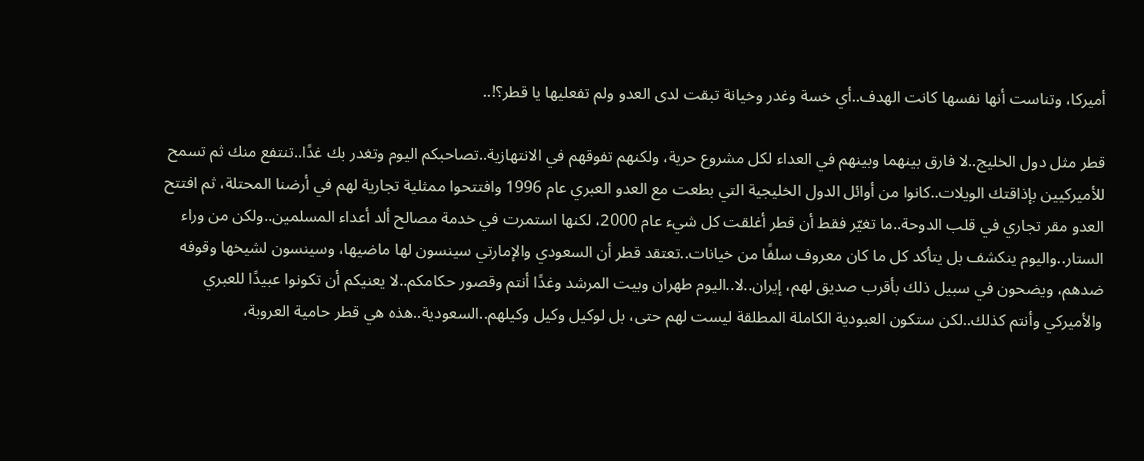أميركا، وتناست أنها نفسها كانت الهدف..أي خسة وغدر وخيانة تبقت لدى العدو ولم تفعليها يا قطر؟!..

قطر مثل دول الخليج..لا فارق بينهما وبينهم في العداء لكل مشروع حرية، ولكنهم تفوقهم في الانتهازية..تصاحبكم اليوم وتغدر بك غدًا..تنتفع منك ثم تسمح للأميركيين بإذاقتك الويلات..كانوا من أوائل الدول الخليجية التي بطعت مع العدو العبري عام 1996 وافتتحوا ممثلية تجارية لهم في أرضنا المحتلة، ثم افتتح العدو مقر تجاري في قلب الدوحة..ما تغيّر فقط أن قطر أغلقت كل شيء عام 2000، لكنها استمرت في خدمة مصالح ألد أعداء المسلمين..ولكن من وراء الستار..واليوم ينكشف بل يتأكد كل ما كان معروف سلفًا من خيانات..تعتقد قطر أن السعودي والإمارتي سينسون لها ماضيها، وسينسون لشيخها وقوفه ضدهم، ويضحون في سبيل ذلك بأقرب صديق لهم، إيران..لا..اليوم طهران وبيت المرشد وغدًا أنتم وقصور حكامكم..لا يعنيكم أن تكونوا عبيدًا للعبري والأميركي وأنتم كذلك..لكن ستكون العبودية الكاملة المطلقة ليست لهم حتى، بل لوكيل وكيل وكيلهم..السعودية..هذه هي قطر حامية العروبة،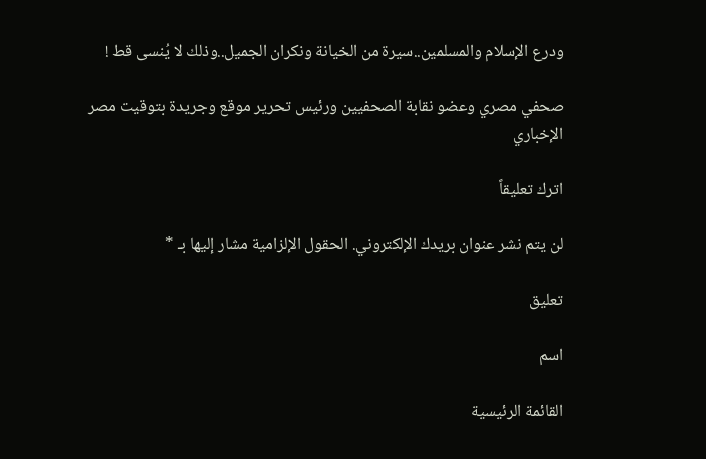ودرع الإسلام والمسلمين..سيرة من الخيانة ونكران الجميل..وذلك لا يُنسى قط !

صحفي مصري وعضو نقابة الصحفيين ورئيس تحرير موقع وجريدة بتوقيت مصر الإخباري

اترك تعليقاً

لن يتم نشر عنوان بريدك الإلكتروني. الحقول الإلزامية مشار إليها بـ *

تعليق

اسم

القائمة الرئيسية